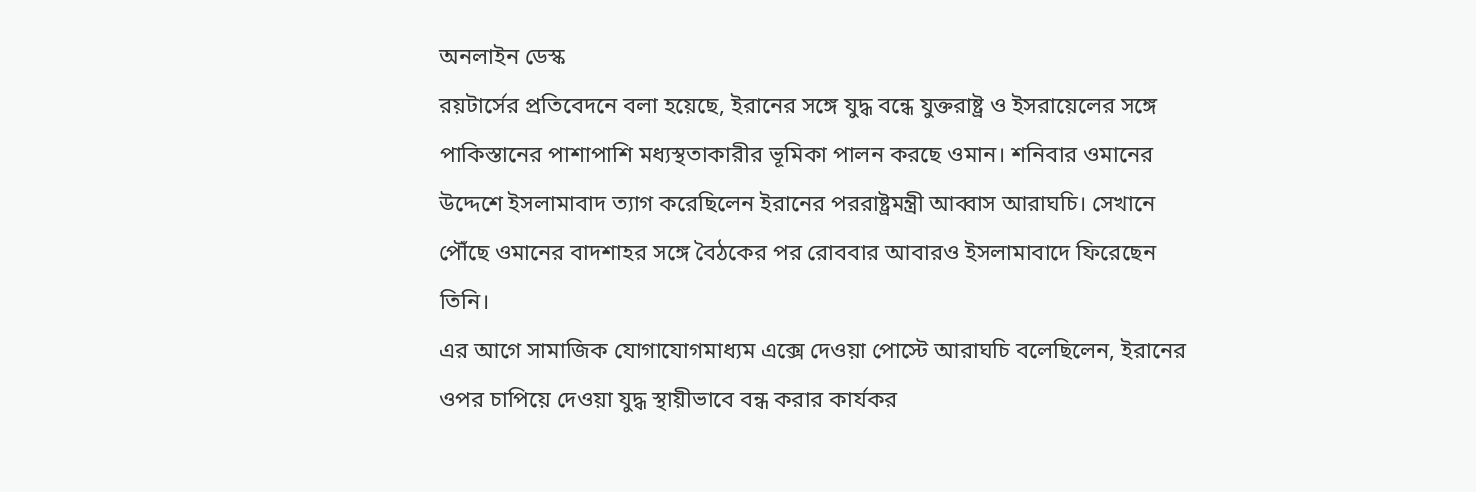অনলাইন ডেস্ক
রয়টার্সের প্রতিবেদনে বলা হয়েছে, ইরানের সঙ্গে যুদ্ধ বন্ধে যুক্তরাষ্ট্র ও ইসরায়েলের সঙ্গে পাকিস্তানের পাশাপাশি মধ্যস্থতাকারীর ভূমিকা পালন করছে ওমান। শনিবার ওমানের উদ্দেশে ইসলামাবাদ ত্যাগ করেছিলেন ইরানের পররাষ্ট্রমন্ত্রী আব্বাস আরাঘচি। সেখানে পৌঁছে ওমানের বাদশাহর সঙ্গে বৈঠকের পর রোববার আবারও ইসলামাবাদে ফিরেছেন তিনি।
এর আগে সামাজিক যোগাযোগমাধ্যম এক্সে দেওয়া পোস্টে আরাঘচি বলেছিলেন, ইরানের ওপর চাপিয়ে দেওয়া যুদ্ধ স্থায়ীভাবে বন্ধ করার কার্যকর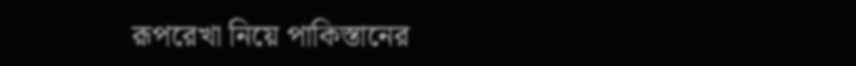রূপরেখা নিয়ে পাকিস্তানের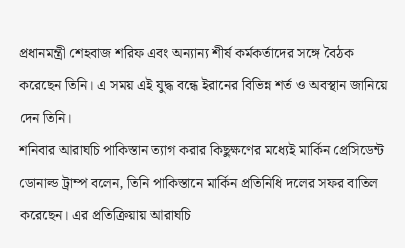প্রধানমন্ত্রী শেহবাজ শরিফ এবং অন্যান্য শীর্ষ কর্মকর্তাদের সঙ্গে বৈঠক করেছেন তিনি। এ সময় এই যুদ্ধ বন্ধে ইরানের বিভিন্ন শর্ত ও অবস্থান জানিয়ে দেন তিনি।
শনিবার আরাঘচি পাকিস্তান ত্যাগ করার কিছুক্ষণের মধ্যেই মার্কিন প্রেসিডেন্ট ডোনাল্ড ট্রাম্প বলেন, তিনি পাকিস্তানে মার্কিন প্রতিনিধি দলের সফর বাতিল করেছেন। এর প্রতিক্রিয়ায় আরাঘচি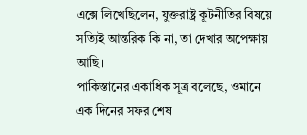এক্সে লিখেছিলেন, যুক্তরাষ্ট্র কূটনীতির বিষয়ে সত্যিই আন্তরিক কি না, তা দেখার অপেক্ষায় আছি।
পাকিস্তানের একাধিক সূত্র বলেছে, ওমানে এক দিনের সফর শেষ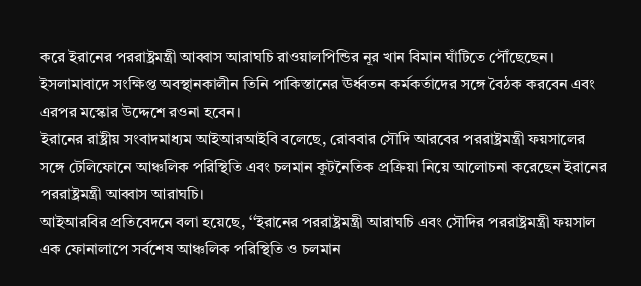করে ইরানের পররাষ্ট্রমন্ত্রী আব্বাস আরাঘচি রাওয়ালপিন্ডির নূর খান বিমান ঘাঁটিতে পৌঁছেছেন। ইসলামাবাদে সংক্ষিপ্ত অবস্থানকালীন তিনি পাকিস্তানের ঊর্ধ্বতন কর্মকর্তাদের সঙ্গে বৈঠক করবেন এবং এরপর মস্কোর উদ্দেশে রওনা হবেন।
ইরানের রাষ্ট্রীয় সংবাদমাধ্যম আইআরআইবি বলেছে, রোববার সৌদি আরবের পররাষ্ট্রমন্ত্রী ফয়সালের সঙ্গে টেলিফোনে আঞ্চলিক পরিস্থিতি এবং চলমান কূটনৈতিক প্রক্রিয়া নিয়ে আলোচনা করেছেন ইরানের পররাষ্ট্রমন্ত্রী আব্বাস আরাঘচি।
আইআরবির প্রতিবেদনে বলা হয়েছে, ‘‘ইরানের পররাষ্ট্রমন্ত্রী আরাঘচি এবং সৌদির পররাষ্ট্রমন্ত্রী ফয়সাল এক ফোনালাপে সর্বশেষ আঞ্চলিক পরিস্থিতি ও চলমান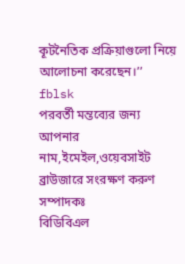কূটনৈতিক প্রক্রিয়াগুলো নিয়ে আলোচনা করেছেন।’’
fblsk
পরবর্তী মন্তব্যের জন্য আপনার নাম,ইমেইল,ওয়েবসাইট ব্রাউজারে সংরক্ষণ করুণ
সম্পাদকঃ
বিডিবিএল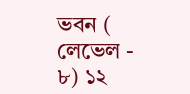ভবন ( লেভেল - ৮) ১২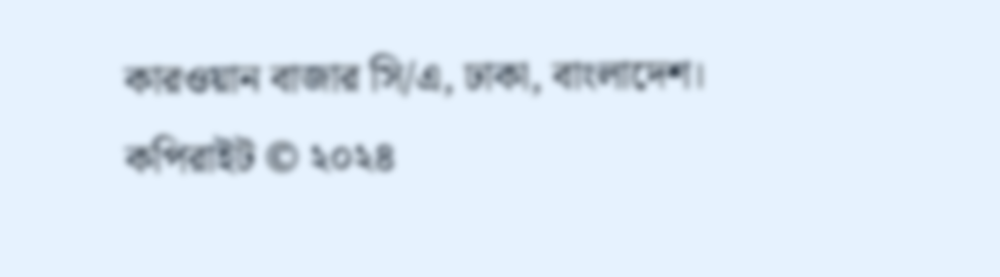কারওয়ান বাজার সি/এ, ঢাকা, বাংলাদেশ।
কপিরাইট © ২০২৪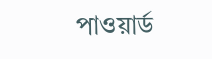পাওয়ার্ড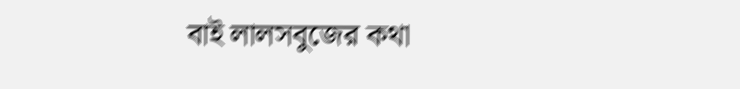বাই লালসবুজের কথা